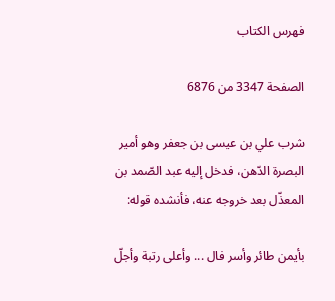فهرس الكتاب

الصفحة 3347 من 6876

شرب علي بن عيسى بن جعفر وهو أمير البصرة الدّهن، فدخل إليه عبد الصّمد بن المعذّل بعد خروجه عنه، فأنشده قوله:

بأيمن طائر وأسر فال ... وأعلى رتبة وأجلّ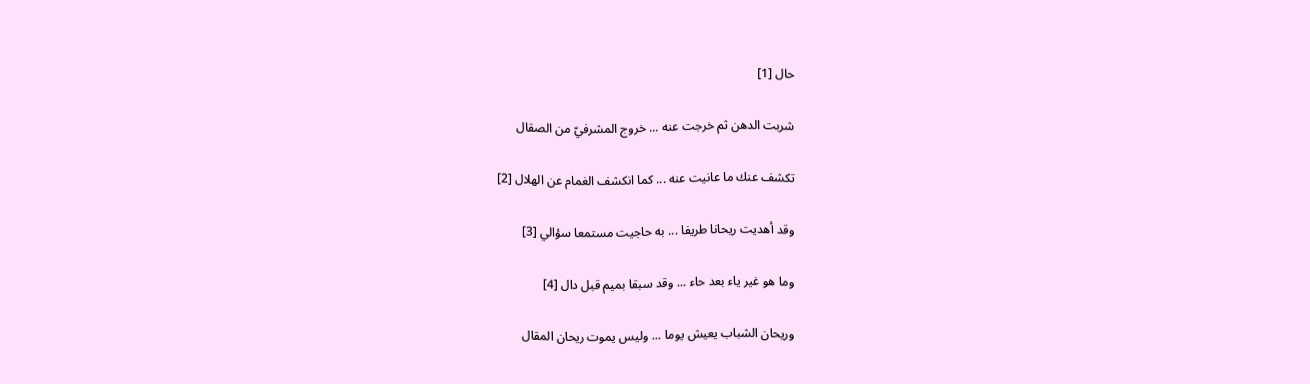حال [1]

شربت الدهن ثم خرجت عنه ... خروج المشرفيّ من الصقال

تكشف عنك ما عانيت عنه ... كما انكشف الغمام عن الهلال [2]

وقد أهديت ريحانا طريفا ... به حاجيت مستمعا سؤالي [3]

وما هو غير ياء بعد حاء ... وقد سبقا بميم قبل دال [4]

وريحان الشباب يعيش يوما ... وليس يموت ريحان المقال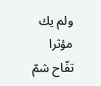ولم يك مؤثرا تفّاح شمّ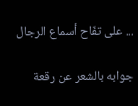... على تفّاح أسماع الرجال

جوابه بالشعر عن رقعة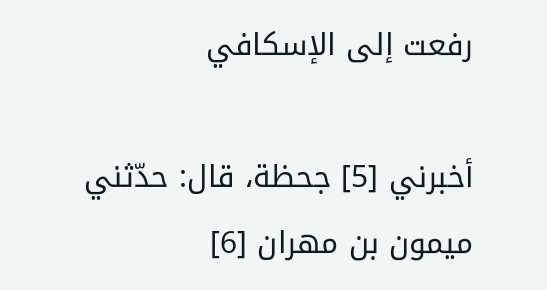رفعت إلى الإسكافي

أخبرني [5] جحظة، قال: حدّثني ميمون بن مهران [6]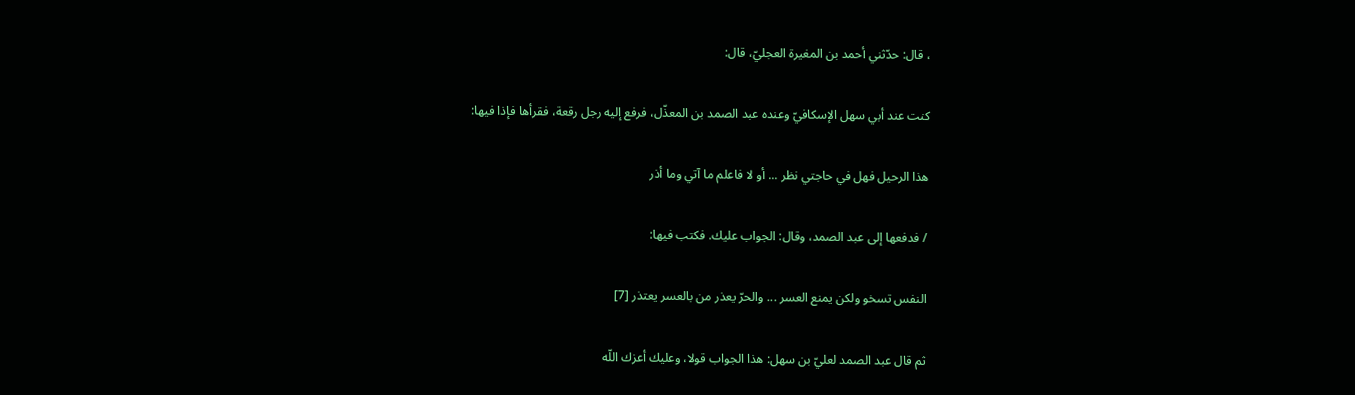، قال: حدّثني أحمد بن المغيرة العجليّ، قال:

كنت عند أبي سهل الإسكافيّ وعنده عبد الصمد بن المعذّل، فرفع إليه رجل رقعة، فقرأها فإذا فيها:

هذا الرحيل فهل في حاجتي نظر ... أو لا فاعلم ما آتي وما أذر

/ فدفعها إلى عبد الصمد، وقال: الجواب عليك. فكتب فيها:

النفس تسخو ولكن يمنع العسر ... والحرّ يعذر من بالعسر يعتذر [7]

ثم قال عبد الصمد لعليّ بن سهل: هذا الجواب قولا، وعليك أعزك اللّه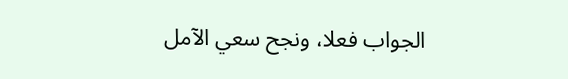الجواب فعلا، ونجح سعي الآمل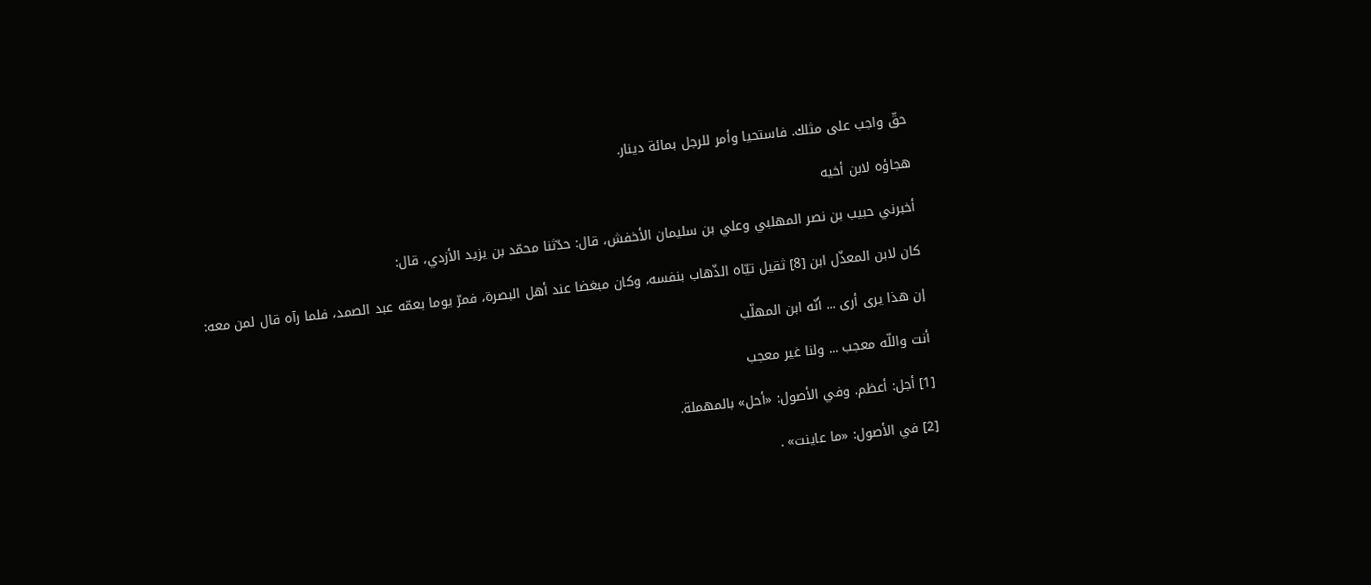حقّ واجب على مثلك. فاستحيا وأمر للرجل بمائة دينار.

هجاؤه لابن أخيه

أخبرني حبيب بن نصر المهلبي وعلي بن سليمان الأخفش، قال: حدّثنا محمّد بن يزيد الأزدي، قال:

كان لابن المعذّل ابن [8] ثقيل تيّاه الذّهاب بنفسه، وكان مبغضا عند أهل البصرة، فمرّ يوما بعمّه عبد الصمد، فلما رآه قال لمن معه:

إن هذا يرى أرى ... أنّه ابن المهلّب

أنت واللّه معجب ... ولنا غير معجب

[1] أجل: أعظم. وفي الأصول: «أحل» بالمهملة.

[2] في الأصول: «ما عاينت» .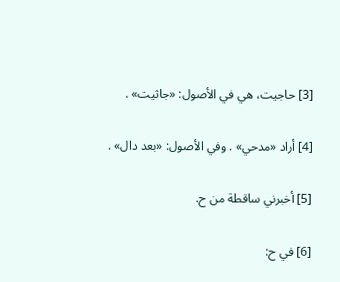[3] حاجيت، هي في الأصول: «جاثيت» .

[4] أراد «مدحي» . وفي الأصول: «بعد دال» .

[5] أخبرني ساقطة من ح.

[6] في ح: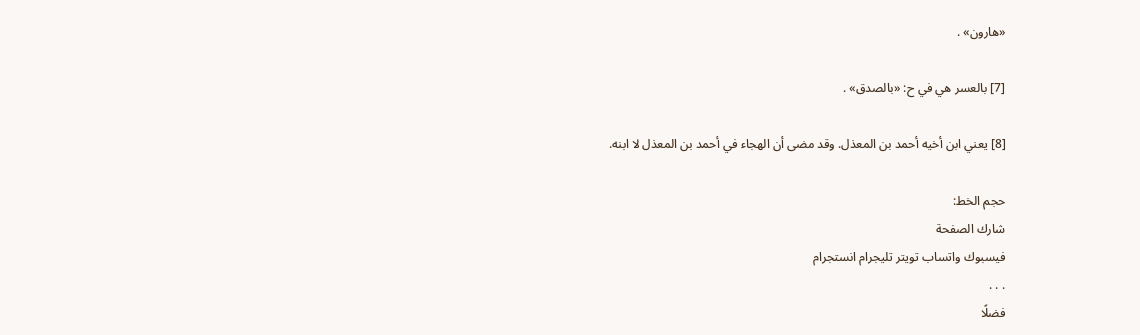«هارون» .

[7] بالعسر هي في ح: «بالصدق» .

[8] يعني ابن أخيه أحمد بن المعذل. وقد مضى أن الهجاء في أحمد بن المعذل لا ابنه.

حجم الخط:
شارك الصفحة
فيسبوك واتساب تويتر تليجرام انستجرام
. . .
فضلًا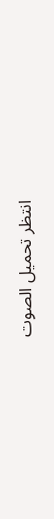انتظر تحميل الصوت